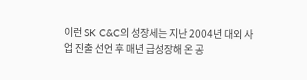이런 SK C&C의 성장세는 지난 2004년 대외 사업 진출 선언 후 매년 급성장해 온 공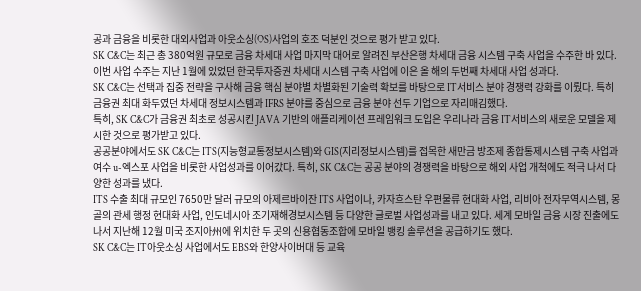공과 금융을 비롯한 대외사업과 아웃소싱(OS)사업의 호조 덕분인 것으로 평가 받고 있다.
SK C&C는 최근 총 380억원 규모로 금융 차세대 사업 마지막 대어로 알려진 부산은행 차세대 금융 시스템 구축 사업을 수주한 바 있다. 이번 사업 수주는 지난 1월에 있었던 한국투자증권 차세대 시스템 구축 사업에 이은 올 해의 두번째 차세대 사업 성과다.
SK C&C는 선택과 집중 전략을 구사해 금융 핵심 분야별 차별화된 기술력 확보를 바탕으로 IT서비스 분야 경쟁력 강화를 이뤘다. 특히 금융권 최대 화두였던 차세대 정보시스템과 IFRS 분야를 중심으로 금융 분야 선두 기업으로 자리매김했다.
특히, SK C&C가 금융권 최초로 성공시킨 JAVA 기반의 애플리케이션 프레임워크 도입은 우리나라 금융 IT서비스의 새로운 모델을 제시한 것으로 평가받고 있다.
공공분야에서도 SK C&C는 ITS(지능형교통정보시스템)와 GIS(지리정보시스템)를 접목한 새만금 방조제 종합통제시스템 구축 사업과 여수 u-엑스포 사업을 비롯한 사업성과를 이어갔다. 특히, SK C&C는 공공 분야의 경쟁력을 바탕으로 해외 사업 개척에도 적극 나서 다양한 성과를 냈다.
ITS 수출 최대 규모인 7650만 달러 규모의 아제르바이잔 ITS 사업이나, 카자흐스탄 우편물류 현대화 사업, 리비아 전자무역시스템, 몽골의 관세 행정 현대화 사업, 인도네시아 조기재해경보시스템 등 다양한 글로벌 사업성과를 내고 있다. 세계 모바일 금융 시장 진출에도 나서 지난해 12월 미국 조지아州에 위치한 두 곳의 신용협동조합에 모바일 뱅킹 솔루션을 공급하기도 했다.
SK C&C는 IT아웃소싱 사업에서도 EBS와 한양사이버대 등 교육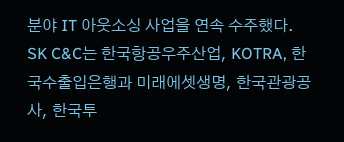분야 IT 아웃소싱 사업을 연속 수주했다. SK C&C는 한국항공우주산업, KOTRA, 한국수출입은행과 미래에셋생명, 한국관광공사, 한국투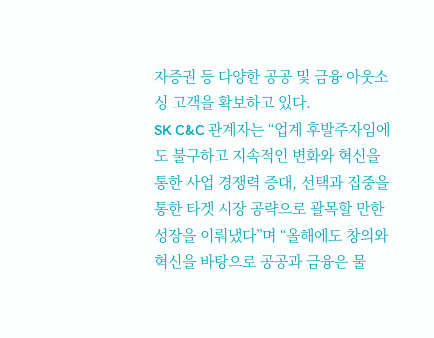자증권 등 다양한 공공 및 금융 아웃소싱 고객을 확보하고 있다.
SK C&C 관계자는 “업계 후발주자임에도 불구하고 지속적인 변화와 혁신을 통한 사업 경쟁력 증대, 선택과 집중을 통한 타겟 시장 공략으로 괄목할 만한 성장을 이뤄냈다”며 “올해에도 창의와 혁신을 바탕으로 공공과 금융은 물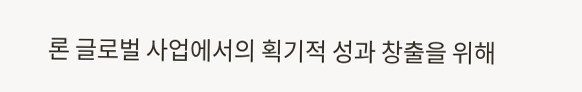론 글로벌 사업에서의 획기적 성과 창출을 위해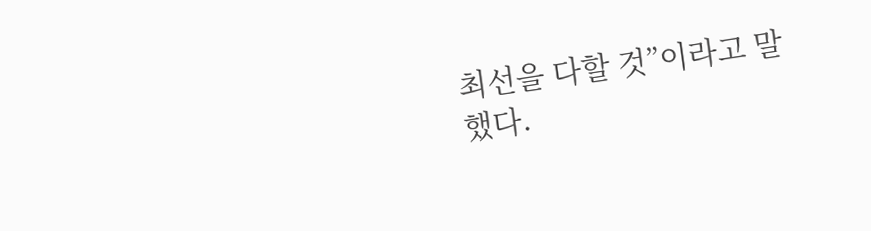최선을 다할 것”이라고 말했다.